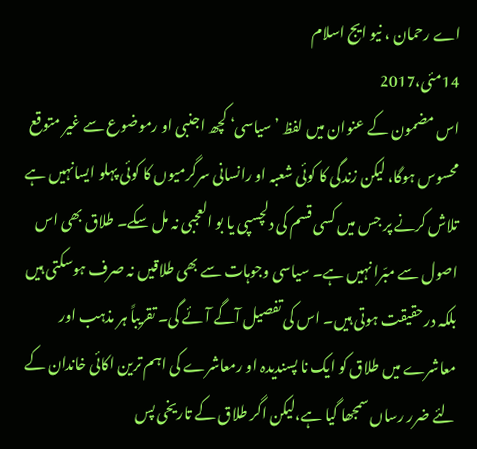اے رحمان ، نیو ایج اسلام
14مئی،2017
اس مضمون کے عنوان میں لفظ ’ سیاسی‘ کچھ اجنبی او رموضوع سے غیر متوقع محسوس ہوگا، لیکن زندگی کا کوئی شعبہ او رانسانی سرگرمیوں کا کوئی پہلو ایسانہیں ہے تلاش کرنے پر جس میں کسی قسم کی دلچسپی یا بو العجبی نہ مل سکے۔ طلاق بھی اس اصول سے مبّرا نہیں ہے۔ سیاسی وجوہات سے بھی طلاقیں نہ صرف ہوسکتی ہیں بلکہ درحقیقت ہوتی ہیں۔ اس کی تفصیل آگے آئے گی۔ تقریباً ہر مذہب اور معاشرے میں طلاق کو ایک نا پسندیدہ او رمعاشرے کی اہم ترین اکائی خاندان کے لئے ضرر رساں سمجھا گیا ہے،لیکن اگر طلاق کے تاریخی پس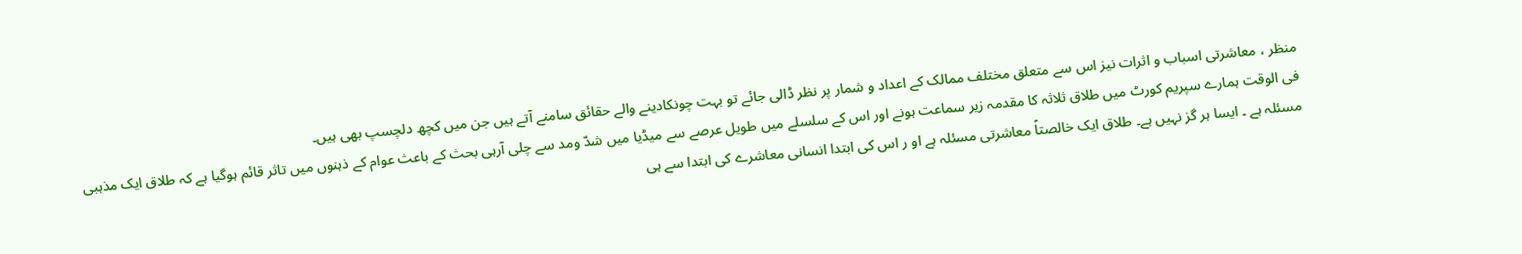منظر ، معاشرتی اسباب و اثرات نیز اس سے متعلق مختلف ممالک کے اعداد و شمار پر نظر ڈالی جائے تو بہت چونکادینے والے حقائق سامنے آتے ہیں جن میں کچھ دلچسپ بھی ہیں۔
فی الوقت ہمارے سپریم کورٹ میں طلاق ثلاثہ کا مقدمہ زیر سماعت ہونے اور اس کے سلسلے میں طویل عرصے سے میڈیا میں شدّ ومد سے چلی آرہی بحث کے باعث عوام کے ذہنوں میں تاثر قائم ہوگیا ہے کہ طلاق ایک مذہبی مسئلہ ہے ۔ ایسا ہر گز نہیں ہے۔ طلاق ایک خالصتاً معاشرتی مسئلہ ہے او ر اس کی ابتدا انسانی معاشرے کی ابتدا سے ہی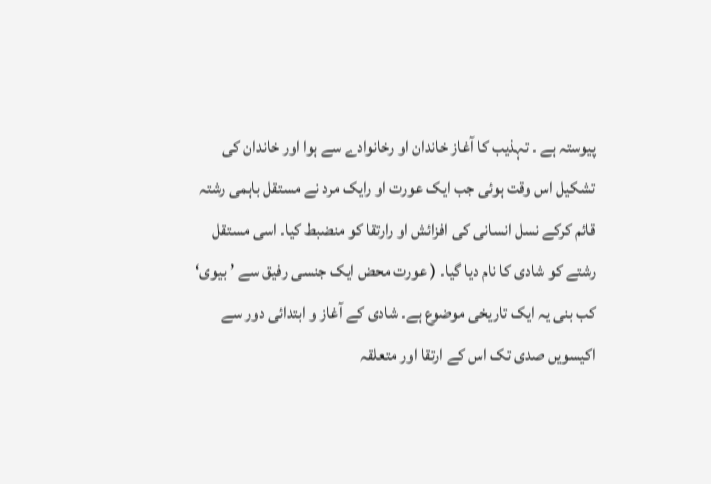پیوستہ ہے ۔ تہذیب کا آغاز خاندان او رخانوادے سے ہوا اور خاندان کی تشکیل اس وقت ہوئی جب ایک عورت او رایک مرد نے مستقل باہمی رشتہ قائم کرکے نسل انسانی کی افزائش او رارتقا کو منضبط کیا۔ اسی مستقل رشتے کو شادی کا نام دیا گیا۔ ( عورت محض ایک جنسی رفیق سے ’ بیوی‘ کب بنی یہ ایک تاریخی موضوع ہے۔ شادی کے آغاز و ابتدائی دور سے اکیسویں صدی تک اس کے ارتقا اور متعلقہ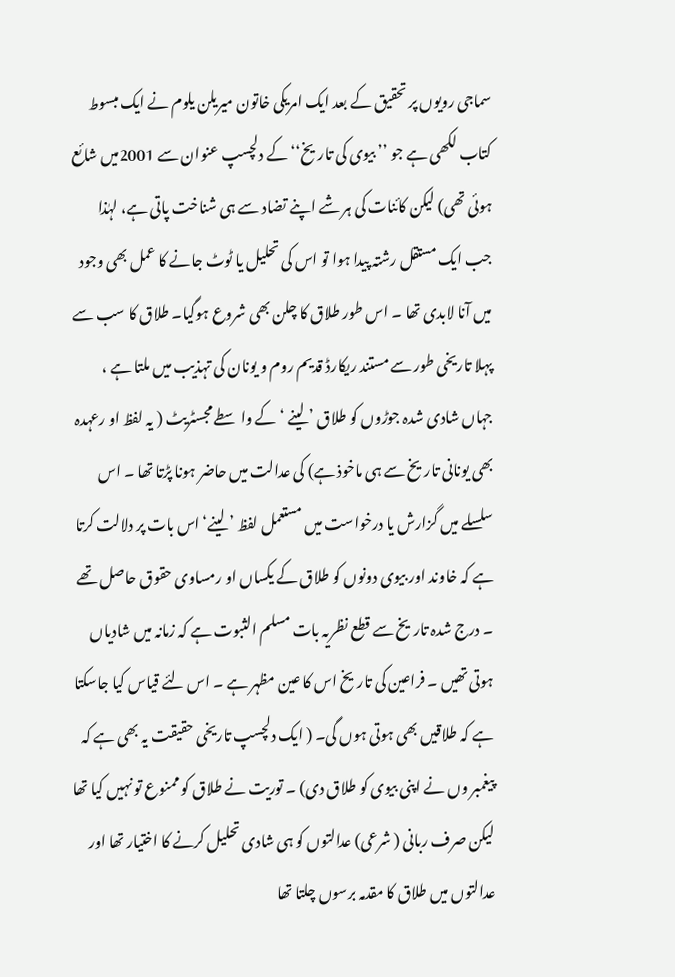سماجی رویوں پر تحقیق کے بعد ایک امریکی خاتون میریلن یلوم نے ایک مبسوط کتاب لکھی ہے جو ’’ بیوی کی تاریخ‘‘ کے دلچسپ عنوان سے 2001میں شائع ہوئی تھی) لیکن کائنات کی ہر شے اپنے تضاد سے ہی شناخت پاتی ہے، لہٰذا جب ایک مستقل رشتہ پیدا ہوا تو اس کی تحلیل یا ٹوٹ جانے کا عمل بھی وجود میں آنا لابدی تھا ۔ اس طور طلاق کا چلن بھی شروع ہوگیا۔ طلاق کا سب سے پہلا تاریخی طور سے مستند ریکارڈ قدیم روم و یونان کی تہذیب میں ملتا ہے ، جہاں شادی شدہ جوڑوں کو طلاق ’ لینے ‘ کے واسطے مجسٹریٹ ( یہ لفظ او رعہدہ بھی یونانی تاریخ سے ہی ماخوذ ہے) کی عدالت میں حاضر ہونا پڑتا تھا ۔ اس سلسلے میں گزارش یا درخواست میں مستعمل لفظ ’ لینے‘ اس بات پر دلالت کرتا ہے کہ خاوند اور بیوی دونوں کو طلاق کے یکساں او رمساوی حقوق حاصل تھے ۔ درج شدہ تاریخ سے قطع نظریہ بات مسلم الثبوت ہے کہ زمانہ میں شادیاں ہوتی تھیں ۔ فراعین کی تاریخ اس کا عین مظہر ہے ۔ اس لئے قیاس کیا جاسکتا ہے کہ طلاقیں بھی ہوتی ہوں گی۔ ( ایک دلچسپ تاریخی حقیقت یہ بھی ہے کہ پیغمبر وں نے اپنی بیوی کو طلاق دی) ۔ توریت نے طلاق کو ممنوع تو نہیں کیا تھا لیکن صرف ربانی ( شرعی) عدالتوں کو ہی شادی تحلیل کرنے کا اختیار تھا اور عدالتوں میں طلاق کا مقدمہ برسوں چلتا تھا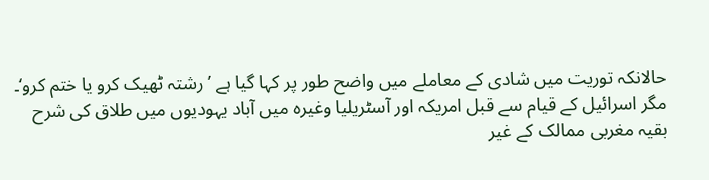حالانکہ توریت میں شادی کے معاملے میں واضح طور پر کہا گیا ہے ’ رشتہ ٹھیک کرو یا ختم کرو‘۔
مگر اسرائیل کے قیام سے قبل امریکہ اور آسٹریلیا وغیرہ میں آباد یہودیوں میں طلاق کی شرح بقیہ مغربی ممالک کے غیر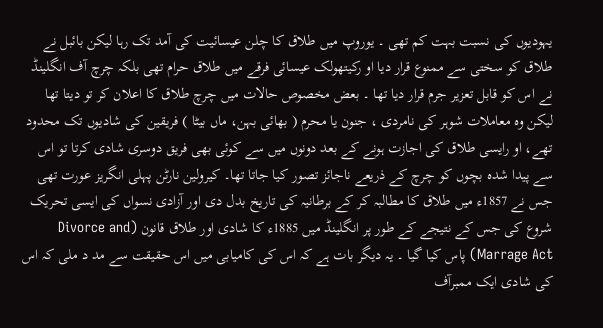یہودیوں کی نسبت بہت کم تھی ۔ یوروپ میں طلاق کا چلن عیسائیت کی آمد تک رہا لیکن بائبل نے طلاق کو سختی سے ممنوع قرار دیا او رکیتھولک عیسائی فرقے میں طلاق حرام تھی بلکہ چرچ آف انگلینڈ نے اس کو قابل تعزیر جرم قرار دیا تھا ۔ بعض مخصوص حالات میں چرچ طلاق کا اعلان کر تو دیتا تھا لیکن وہ معاملات شوہر کی نامردی ، جنون یا محرم ( بھائی بہن، ماں بیٹا ) فریقین کی شادیوں تک محدود تھے، او رایسی طلاق کی اجازت ہونے کے بعد دونوں میں سے کوئی بھی فریق دوسری شادی کرتا تو اس سے پیدا شدہ بچوں کو چرچ کے ذریعے ناجائز تصور کیا جاتا تھا۔ کیرولین نارٹن پہلی انگریز عورت تھی جس نے 1857ء میں طلاق کا مطالبہ کر کے برطانیہ کی تاریخ بدل دی اور آزادی نسواں کی ایسی تحریک شروع کی جس کے نتیجے کے طور پر انگلینڈ میں 1885ء کا شادی اور طلاق قانون (Divorce and Marrage Act) پاس کیا گیا ۔ یہ دیگر بات ہے کہ اس کی کامیابی میں اس حقیقت سے مد د ملی کہ اس کی شادی ایک ممبرآف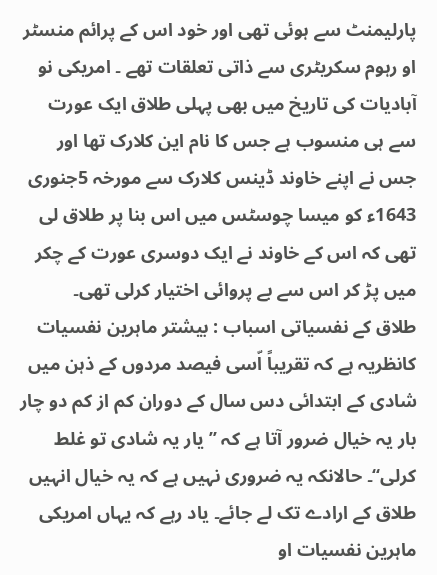پارلیمنٹ سے ہوئی تھی اور خود اس کے پرائم منسٹر او رہوم سکریٹری سے ذاتی تعلقات تھے ۔ امریکی نو آبادیات کی تاریخ میں بھی پہلی طلاق ایک عورت سے ہی منسوب ہے جس کا نام این کلارک تھا اور جس نے اپنے خاوند ڈینس کلارک سے مورخہ 5جنوری 1643ء کو میسا چوسٹس میں اس بنا پر طلاق لی تھی کہ اس کے خاوند نے ایک دوسری عورت کے چکر میں پڑ کر اس سے بے پروائی اختیار کرلی تھی۔
طلاق کے نفسیاتی اسباب : بیشتر ماہرین نفسیات کانظریہ ہے کہ تقریباً اّسی فیصد مردوں کے ذہن میں شادی کے ابتدائی دس سال کے دوران کم از کم دو چار بار یہ خیال ضرور آتا ہے کہ ’’ یار یہ شادی تو غلط کرلی‘‘۔ حالانکہ یہ ضروری نہیں ہے کہ یہ خیال انہیں طلاق کے ارادے تک لے جائے۔ یاد رہے کہ یہاں امریکی ماہرین نفسیات او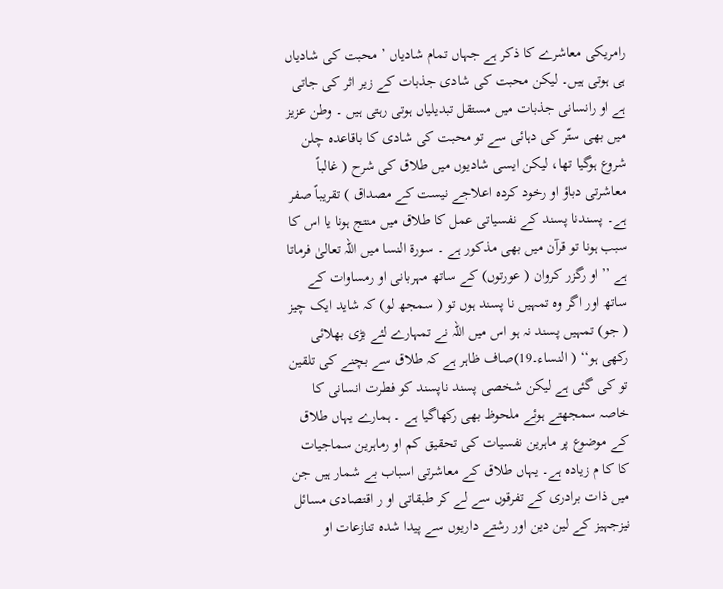رامریکی معاشرے کا ذکر ہے جہاں تمام شادیاں ’ محبت کی شادیاں ہی ہوتی ہیں۔ لیکن محبت کی شادی جذبات کے زیر اثر کی جاتی ہے او رانسانی جذبات میں مستقل تبدیلیاں ہوتی رہتی ہیں ۔ وطن عزیز میں بھی ستّر کی دہائی سے تو محبت کی شادی کا باقاعدہ چلن شروع ہوگیا تھا، لیکن ایسی شادیوں میں طلاق کی شرح ( غالباً معاشرتی دباؤ او رخود کردہ اعلاجے نیست کے مصداق ) تقریباً صفر ہے۔ پسندنا پسند کے نفسیاتی عمل کا طلاق میں منتج ہونا یا اس کا سبب ہونا تو قرآن میں بھی مذکور ہے ۔ سورۃ النسا میں اللہ تعالیٰ فرماتا ہے ’’ او رگزر کروان ( عورتوں) کے ساتھ مہربانی او رمساوات کے ساتھ اور اگر وہ تمہیں نا پسند ہوں تو ( سمجھ لو) کہ شاید ایک چیز ( جو) تمہیں پسند نہ ہو اس میں اللہ نے تمہارے لئے بڑی بھلائی رکھی ہو‘‘ ( النساء۔19)صاف ظاہر ہے کہ طلاق سے بچنے کی تلقین تو کی گئی ہے لیکن شخصی پسند ناپسند کو فطرت انسانی کا خاصہ سمجھتے ہوئے ملحوظ بھی رکھاگیا ہے ۔ ہمارے یہاں طلاق کے موضوع پر ماہرین نفسیات کی تحقیق کم او رماہرین سماجیات کا کا م زیادہ ہے۔ یہاں طلاق کے معاشرتی اسباب بے شمار ہیں جن میں ذات برادری کے تفرقوں سے لے کر طبقاتی او ر اقتصادی مسائل نیزجہیز کے لین دین اور رشتے داریوں سے پیدا شدہ تنازعات او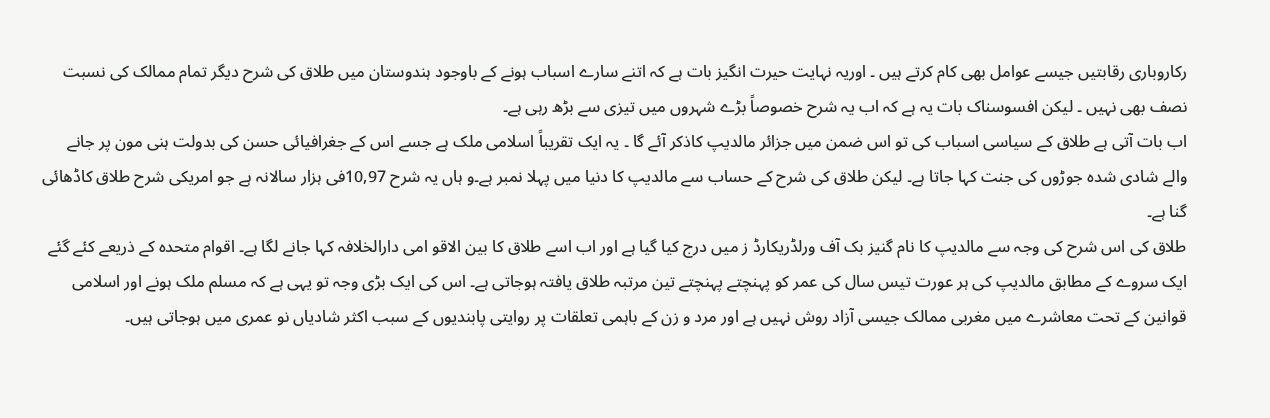رکاروباری رقابتیں جیسے عوامل بھی کام کرتے ہیں ۔ اوریہ نہایت حیرت انگیز بات ہے کہ اتنے سارے اسباب ہونے کے باوجود ہندوستان میں طلاق کی شرح دیگر تمام ممالک کی نسبت نصف بھی نہیں ۔ لیکن افسوسناک بات یہ ہے کہ اب یہ شرح خصوصاً بڑے شہروں میں تیزی سے بڑھ رہی ہے۔
اب بات آتی ہے طلاق کے سیاسی اسباب کی تو اس ضمن میں جزائر مالدیپ کاذکر آئے گا ۔ یہ ایک تقریباً اسلامی ملک ہے جسے اس کے جغرافیائی حسن کی بدولت ہنی مون پر جانے والے شادی شدہ جوڑوں کی جنت کہا جاتا ہے۔ لیکن طلاق کی شرح کے حساب سے مالدیپ کا دنیا میں پہلا نمبر ہے۔و ہاں یہ شرح 10,97فی ہزار سالانہ ہے جو امریکی شرح طلاق کاڈھائی گنا ہے۔
طلاق کی اس شرح کی وجہ سے مالدیپ کا نام گنیز بک آف ورلڈریکارڈ ز میں درج کیا گیا ہے اور اب اسے طلاق کا بین الاقو امی دارالخلافہ کہا جانے لگا ہے۔ اقوام متحدہ کے ذریعے کئے گئے ایک سروے کے مطابق مالدیپ کی ہر عورت تیس سال کی عمر کو پہنچتے پہنچتے تین مرتبہ طلاق یافتہ ہوجاتی ہے۔ اس کی ایک بڑی وجہ تو یہی ہے کہ مسلم ملک ہونے اور اسلامی قوانین کے تحت معاشرے میں مغربی ممالک جیسی آزاد روش نہیں ہے اور مرد و زن کے باہمی تعلقات پر روایتی پابندیوں کے سبب اکثر شادیاں نو عمری میں ہوجاتی ہیں۔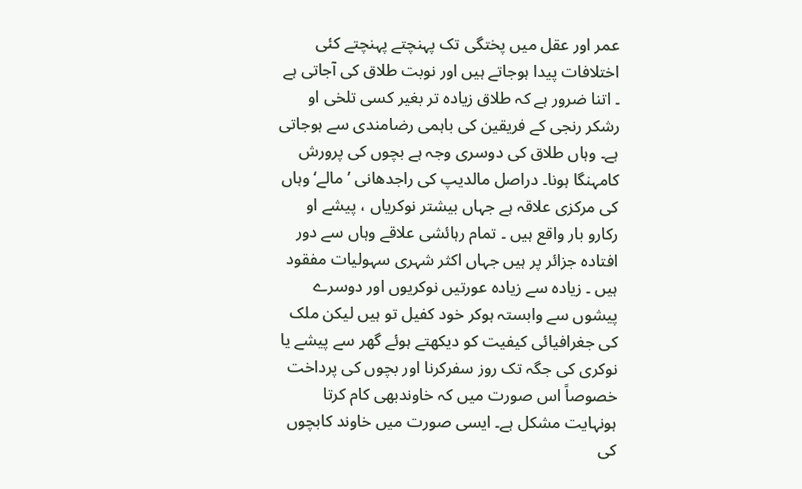عمر اور عقل میں پختگی تک پہنچتے پہنچتے کئی اختلافات پیدا ہوجاتے ہیں اور نوبت طلاق کی آجاتی ہے ۔ اتنا ضرور ہے کہ طلاق زیادہ تر بغیر کسی تلخی او رشکر رنجی کے فریقین کی باہمی رضامندی سے ہوجاتی ہے۔ وہاں طلاق کی دوسری وجہ ہے بچوں کی پرورش کامہنگا ہونا۔ دراصل مالدیپ کی راجدھانی ’ مالے‘ وہاں کی مرکزی علاقہ ہے جہاں بیشتر نوکریاں ، پیشے او رکارو بار واقع ہیں ۔ تمام رہائشی علاقے وہاں سے دور افتادہ جزائر پر ہیں جہاں اکثر شہری سہولیات مفقود ہیں ۔ زیادہ سے زیادہ عورتیں نوکریوں اور دوسرے پیشوں سے وابستہ ہوکر خود کفیل تو ہیں لیکن ملک کی جغرافیائی کیفیت کو دیکھتے ہوئے گھر سے پیشے یا نوکری کی جگہ تک روز سفرکرنا اور بچوں کی پرداخت خصوصاً اس صورت میں کہ خاوندبھی کام کرتا ہونہایت مشکل ہے۔ ایسی صورت میں خاوند کابچوں کی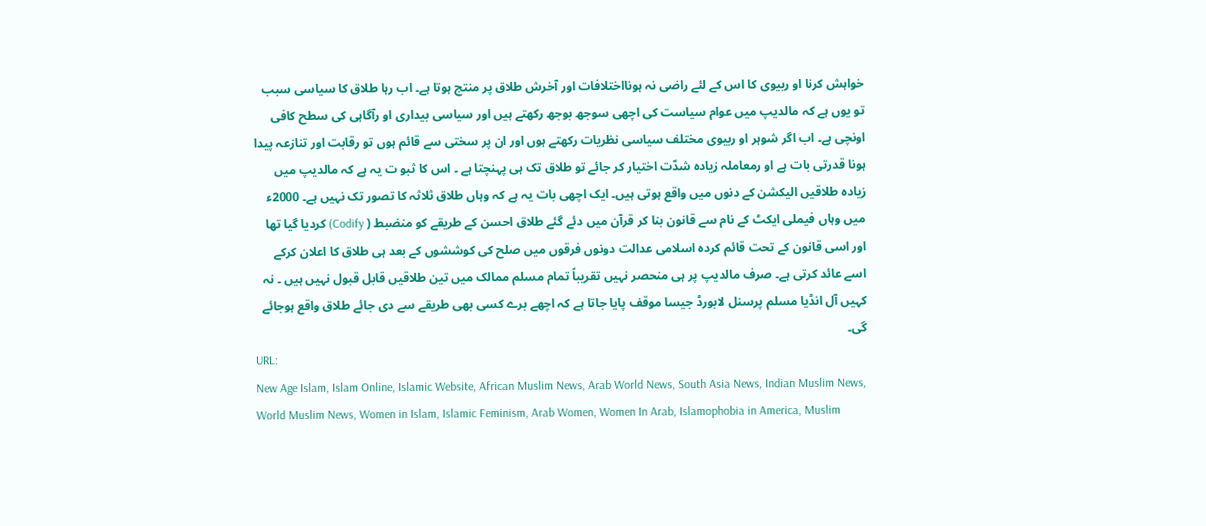خواہش کرنا او ربیوی کا اس کے لئے راضی نہ ہونااختلافات اور آخرش طلاق پر منتج ہوتا ہے۔ اب رہا طلاق کا سیاسی سبب تو یوں ہے کہ مالدیپ میں عوام سیاست کی اچھی سوجھ بوجھ رکھتے ہیں اور سیاسی بیداری او رآگاہی کی سطح کافی اونچی ہے۔ اب اگر شوہر او ربیوی مختلف سیاسی نظریات رکھتے ہوں اور ان پر سختی سے قائم ہوں تو رقابت اور تنازعہ پیدا ہونا قدرتی بات ہے او رمعاملہ زیادہ شدّت اختیار کر جائے تو طلاق تک ہی پہنچتا ہے ۔ اس کا ثبو ت یہ ہے کہ مالدیپ میں زیادہ طلاقیں الیکشن کے دنوں میں واقع ہوتی ہیں۔ ایک اچھی بات یہ ہے کہ وہاں طلاق ثلاثہ کا تصور تک نہیں ہے۔ 2000ء میں وہاں فیملی ایکٹ کے نام سے قانون بنا کر قرآن میں دئے گئے طلاق احسن کے طریقے کو منضبط ( Codify) کردیا گیا تھا اور اسی قانون کے تحت قائم کردہ اسلامی عدالت دونوں فرقوں میں صلح کی کوششوں کے بعد ہی طلاق کا اعلان کرکے اسے عائد کرتی ہے۔ صرف مالدیپ پر ہی منحصر نہیں تقریباً تمام مسلم ممالک میں تین طلاقیں قابل قبول نہیں ہیں ۔ نہ کہیں آل انڈیا مسلم پرسنل لابورڈ جیسا موقف پایا جاتا ہے کہ اچھے برے کسی بھی طریقے سے دی جائے طلاق واقع ہوجائے گی۔
URL:
New Age Islam, Islam Online, Islamic Website, African Muslim News, Arab World News, South Asia News, Indian Muslim News, World Muslim News, Women in Islam, Islamic Feminism, Arab Women, Women In Arab, Islamophobia in America, Muslim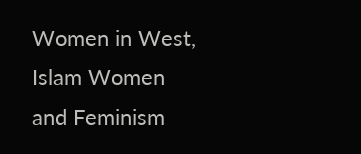Women in West, Islam Women and Feminism